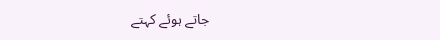جاتے ہوئے کہتے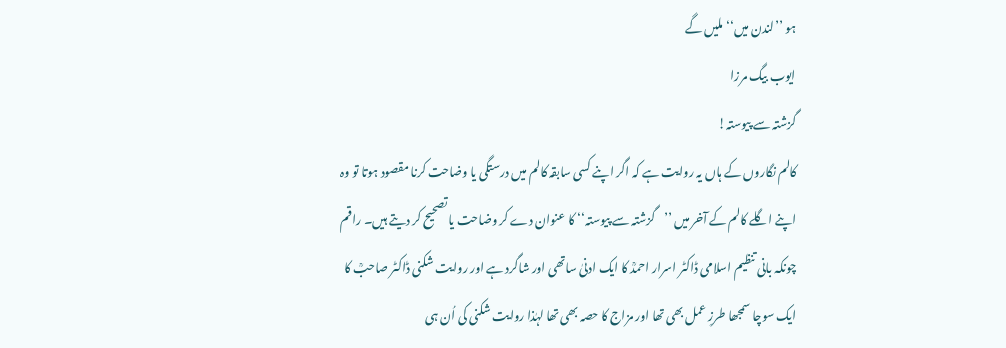ہو ’’لندن میں‘‘ ملیں گے
ایوب بیگ مرزا
گزشتہ سے پیوستہ!
کالم نگاروں کے ہاں یہ روایت ہے کہ اگر اپنے کسی سابقہ کالم میں درستگی یا وضاحت کرنا مقصود ہوتا تو وہ اپنے اگلے کالم کے آخر میں ’’گزشتہ سے پیوستہ‘‘ کا عنوان دے کر وضاحت یا تصحیح کر دیتے ہیں۔ راقم چونکہ بانی تنظیم اسلامی ڈاکٹر اسرار احمدؒ کا ایک ادنیٰ ساتھی اور شاگرد ہے اور روایت شکنی ڈاکٹر صاحبؒ کا ایک سوچا سمجھا طرزِ عمل بھی تھا اور مزاج کا حصہ بھی تھا لہٰذا روایت شکنی کی اُن ہی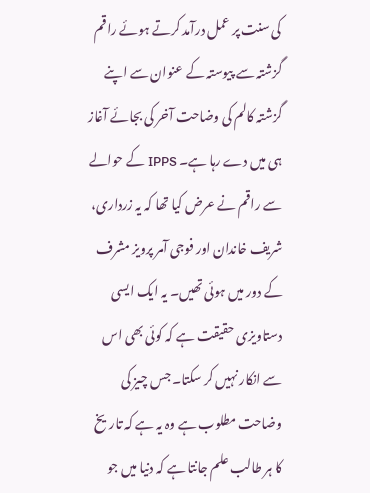کی سنت پر عمل درآمد کرتے ہوئے راقم گزشتہ سے پیوستہ کے عنوان سے اپنے گزشتہ کالم کی وضاحت آخر کی بجائے آغاز ہی میں دے رہا ہے۔ IPPS کے حوالے سے راقم نے عرض کیا تھا کہ یہ زرداری، شریف خاندان اور فوجی آمر پرویز مشرف کے دور میں ہوئی تھیں۔ یہ ایک ایسی دستاویزی حقیقت ہے کہ کوئی بھی اس سے انکار نہیں کر سکتا۔ جس چیز کی وضاحت مطلوب ہے وہ یہ ہے کہ تاریخ کا ہر طالب علم جانتا ہے کہ دنیا میں جو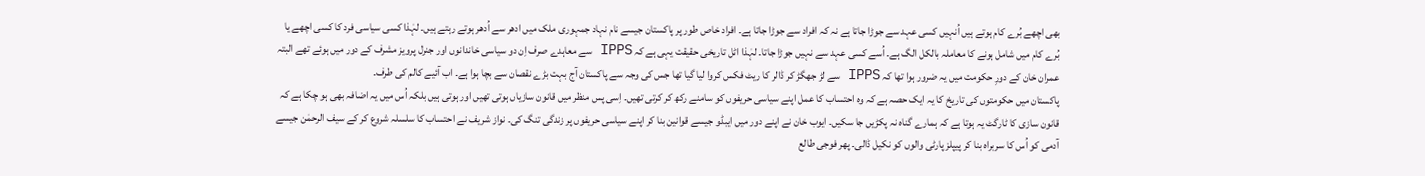بھی اچھے بُرے کام ہوتے ہیں اُنہیں کسی عہد سے جوڑا جاتا ہے نہ کہ افراد سے جوڑا جاتا ہے۔ افراد خاص طور پر پاکستان جیسے نام نہاد جمہوری ملک میں ادھر سے اُدھر ہوتے رہتے ہیں۔ لہٰذا کسی سیاسی فرد کا کسی اچھے یا بُرے کام میں شامل ہونے کا معاملہ بالکل الگ ہے۔ اُسے کسی عہد سے نہیں جوڑا جاتا۔ لہٰذا اٹل تاریخی حقیقت یہی ہے کہ IPPS سے معاہدے صرف اِن دو سیاسی خاندانوں اور جنرل پرویز مشرف کے دور میں ہوئے تھے البتہ عمران خان کے دورِ حکومت میں یہ ضرور ہوا تھا کہ IPPS سے لڑ جھگڑ کر ڈالر کا ریٹ فکس کروا لیا گیا تھا جس کی وجہ سے پاکستان آج بہت بڑے نقصان سے بچا ہوا ہے۔ اب آئیے کالم کی طرف۔
پاکستان میں حکومتوں کی تاریخ کا یہ ایک حصہ ہے کہ وہ احتساب کا عمل اپنے سیاسی حریفوں کو سامنے رکھ کر کرتی تھیں۔ اِسی پس منظر میں قانون سازیاں ہوتی تھیں اور ہوتی ہیں بلکہ اُس میں یہ اضافہ بھی ہو چکا ہے کہ قانون سازی کا ٹارگٹ یہ ہوتا ہے کہ ہمارے گناہ نہ پکڑیں جا سکیں۔ ایوب خان نے اپنے دور میں ایبڈو جیسے قوانین بنا کر اپنے سیاسی حریفوں پر زندگی تنگ کی۔ نواز شریف نے احتساب کا سلسلہ شروع کر کے سیف الرحمٰن جیسے آدمی کو اُس کا سربراہ بنا کر پیپلز پارٹی والوں کو نکیل ڈالی۔ پھر فوجی طالع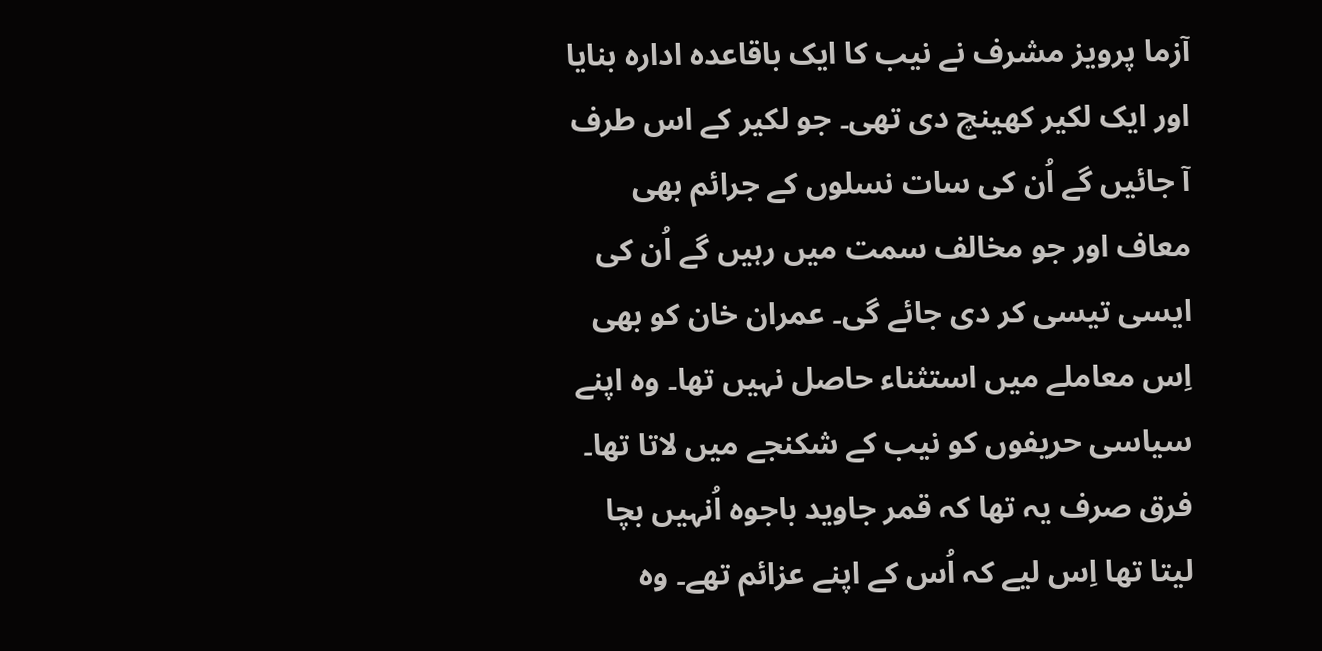آزما پرویز مشرف نے نیب کا ایک باقاعدہ ادارہ بنایا اور ایک لکیر کھینچ دی تھی۔ جو لکیر کے اس طرف آ جائیں گے اُن کی سات نسلوں کے جرائم بھی معاف اور جو مخالف سمت میں رہیں گے اُن کی ایسی تیسی کر دی جائے گی۔ عمران خان کو بھی اِس معاملے میں استثناء حاصل نہیں تھا۔ وہ اپنے سیاسی حریفوں کو نیب کے شکنجے میں لاتا تھا۔ فرق صرف یہ تھا کہ قمر جاوید باجوہ اُنہیں بچا لیتا تھا اِس لیے کہ اُس کے اپنے عزائم تھے۔ وہ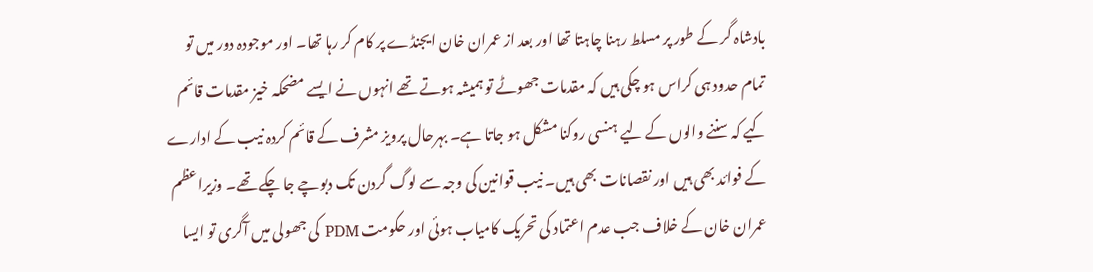بادشاہ گر کے طور پر مسلط رہنا چاہتا تھا اور بعد از عمران خان ایجنڈے پر کام کر رہا تھا۔ اور موجودہ دور میں تو تمام حدود ہی کراس ہو چکی ہیں کہ مقدمات جھوٹے تو ہمیشہ ہوتے تھے انہوں نے ایسے مضحکہ خیز مقدمات قائم کیے کہ سننے والوں کے لیے ہنسی روکنا مشکل ہو جاتا ہے۔ بہرحال پرویز مشرف کے قائم کردہ نیب کے ادارے کے فوائد بھی ہیں اور نقصانات بھی ہیں۔ نیب قوانین کی وجہ سے لوگ گردن تک دبوچے جا چکے تھے۔ وزیراعظم عمران خان کے خلاف جب عدم اعتماد کی تحریک کامیاب ہوئی اور حکومت PDM کی جھولی میں آگری تو ایسا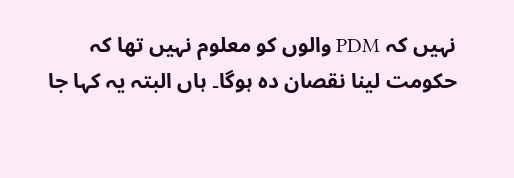نہیں کہ PDM والوں کو معلوم نہیں تھا کہ حکومت لینا نقصان دہ ہوگا۔ ہاں البتہ یہ کہا جا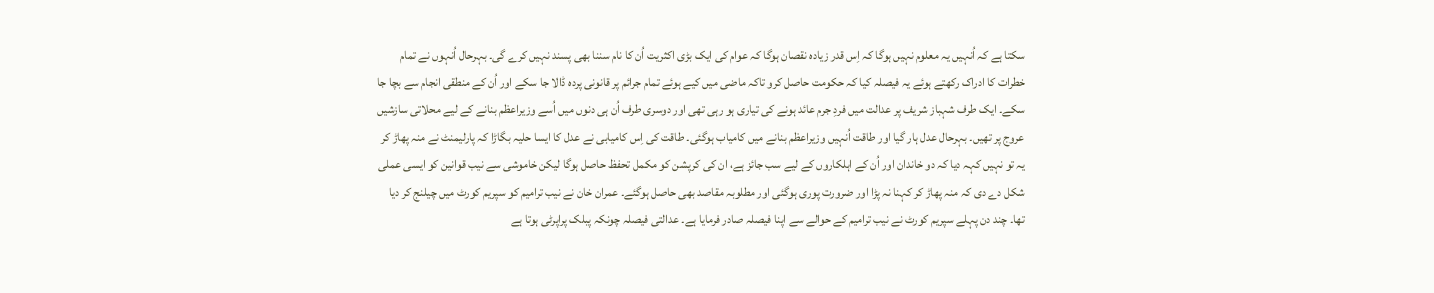سکتا ہے کہ اُنہیں یہ معلوم نہیں ہوگا کہ اِس قدر زیادہ نقصان ہوگا کہ عوام کی ایک بڑی اکثریت اُن کا نام سننا بھی پسند نہیں کرے گی۔ بہرحال اُنہوں نے تمام خطرات کا ادراک رکھتے ہوئے یہ فیصلہ کیا کہ حکومت حاصل کرو تاکہ ماضی میں کیے ہوئے تمام جرائم پر قانونی پردہ ڈالا جا سکے اور اُن کے منطقی انجام سے بچا جا سکے۔ ایک طرف شہباز شریف پر عدالت میں فردِ جرم عائد ہونے کی تیاری ہو رہی تھی اور دوسری طرف اُن ہی دنوں میں اُسے وزیراعظم بنانے کے لیے محلاتی سازشیں عروج پر تھیں۔ بہرحال عدل ہار گیا اور طاقت اُنہیں وزیراعظم بنانے میں کامیاب ہوگئی۔ طاقت کی اِس کامیابی نے عدل کا ایسا حلیہ بگاڑا کہ پارلیمنٹ نے منہ پھاڑ کر یہ تو نہیں کہہ دیا کہ دو خاندان اور اُن کے اہلکاروں کے لیے سب جائز ہے، ان کی کرپشن کو مکمل تحفظ حاصل ہوگا لیکن خاموشی سے نیب قوانین کو ایسی عملی شکل دے دی کہ منہ پھاڑ کر کہنا نہ پڑا اور ضرورت پوری ہوگئی اور مطلوبہ مقاصد بھی حاصل ہوگئے۔ عمران خان نے نیب ترامیم کو سپریم کورٹ میں چیلنج کر دیا تھا۔ چند دن پہلے سپریم کورٹ نے نیب ترامیم کے حوالے سے اپنا فیصلہ صادر فرمایا ہے۔ عدالتی فیصلہ چونکہ پبلک پراپرٹی ہوتا ہے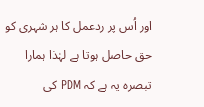اور اُس پر ردعمل کا ہر شہری کو حق حاصل ہوتا ہے لہٰذا ہمارا تبصرہ یہ ہے کہ PDM کی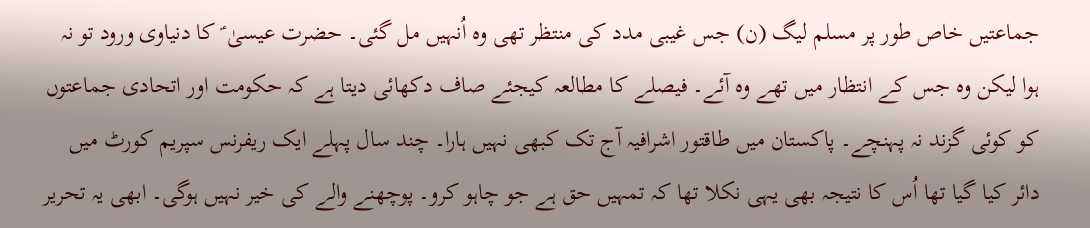جماعتیں خاص طور پر مسلم لیگ (ن) جس غیبی مدد کی منتظر تھی وہ اُنہیں مل گئی۔ حضرت عیسیٰ ؑ کا دنیاوی ورود تو نہ ہوا لیکن وہ جس کے انتظار میں تھے وہ آئے۔ فیصلے کا مطالعہ کیجئے صاف دکھائی دیتا ہے کہ حکومت اور اتحادی جماعتوں کو کوئی گزند نہ پہنچے۔ پاکستان میں طاقتور اشرافیہ آج تک کبھی نہیں ہارا۔ چند سال پہلے ایک ریفرنس سپریم کورٹ میں دائر کیا گیا تھا اُس کا نتیجہ بھی یہی نکلا تھا کہ تمہیں حق ہے جو چاہو کرو۔ پوچھنے والے کی خیر نہیں ہوگی۔ ابھی یہ تحریر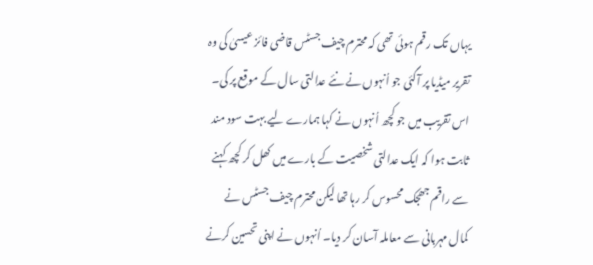یہاں تک رقم ہوئی تھی کہ محترم چیف جسٹس قاضی فائز عیسیٰ کی وہ تقریر میڈیا پر آگئی جو اُنہوں نے نئے عدالتی سال کے موقع پر کی۔ اس تقریب میں جو کچھ اُنہوں نے کہا ہمارے لیے بہت سود مند ثابت ہوا کہ ایک عدالتی شخصیت کے بارے میں کھل کر کچھ کہنے سے راقم جھجک محسوس کر رہا تھا لیکن محترم چیف جسٹس نے کمال مہربانی سے معاملہ آسان کر دیا۔ اُنہوں نے اپنی تحسین کرنے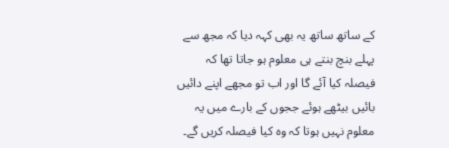کے ساتھ ساتھ یہ بھی کہہ دیا کہ مجھ سے پہلے بنچ بنتے ہی معلوم ہو جاتا تھا کہ فیصلہ کیا آئے گا اور اب تو مجھے اپنے دائیں بائیں بیٹھے ہوئے ججوں کے بارے میں یہ معلوم نہیں ہوتا کہ وہ کیا فیصلہ کریں گے۔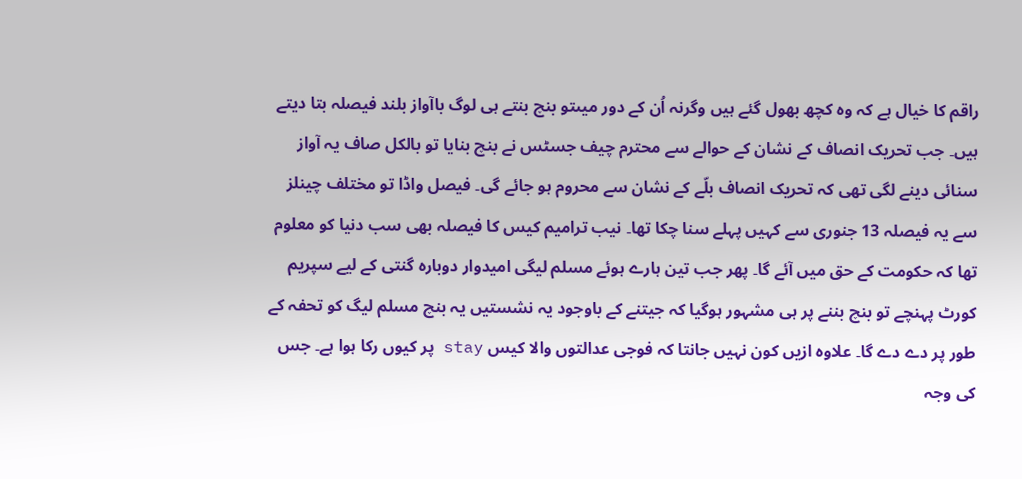راقم کا خیال ہے کہ وہ کچھ بھول گئے ہیں وگرنہ اُن کے دور میںتو بنچ بنتے ہی لوگ باآواز بلند فیصلہ بتا دیتے ہیں۔ جب تحریک انصاف کے نشان کے حوالے سے محترم چیف جسٹس نے بنچ بنایا تو بالکل صاف یہ آواز سنائی دینے لگی تھی کہ تحریک انصاف بلّے کے نشان سے محروم ہو جائے گی۔ فیصل واڈا تو مختلف چینلز سے یہ فیصلہ 13 جنوری سے کہیں پہلے سنا چکا تھا۔ نیب ترامیم کیس کا فیصلہ بھی سب دنیا کو معلوم تھا کہ حکومت کے حق میں آئے گا۔ پھر جب تین ہارے ہوئے مسلم لیگی امیدوار دوبارہ گنتی کے لیے سپریم کورٹ پہنچے تو بنچ بننے پر ہی مشہور ہوگیا کہ جیتنے کے باوجود یہ نشستیں یہ بنچ مسلم لیگ کو تحفہ کے طور پر دے دے گا۔ علاوہ ازیں کون نہیں جانتا کہ فوجی عدالتوں والا کیس stay پر کیوں رکا ہوا ہے۔ جس کی وجہ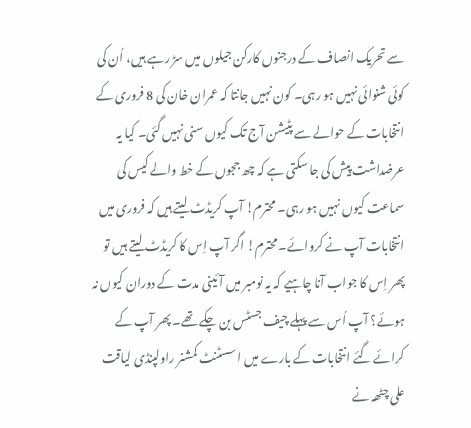سے تحریک انصاف کے درجنوں کارکن جیلوں میں سڑ رہے ہیں، اُن کی کوئی شنوائی نہیں ہو رہی۔ کون نہیں جانتا کہ عمران خان کی 8 فروری کے انتخابات کے حوالے سے پٹیشن آج تک کیوں سنی نہیں گئی۔ کیا یہ عرضداشت پیش کی جا سکتی ہے کہ چھ ججوں کے خط والے کیس کی سماعت کیوں نہیں ہو رہی۔ محترم! آپ کریڈٹ لیتے ہیں کہ فروری میں انتخابات آپ نے کروائے۔ محترم! اگر آپ اِس کا کریڈٹ لیتے ہیں تو پھر اِس کا جواب آنا چاہیے کہ یہ نومبر میں آئینی مدت کے دوران کیوں نہ ہوئے؟ آپ اُس سے پہلے چیف جسٹس بن چکے تھے۔ پھر آپ کے کرائے گئے انتخابات کے بارے میں اسسٹنٹ کمشنر راولپنڈی لیاقت علی چٹھہ نے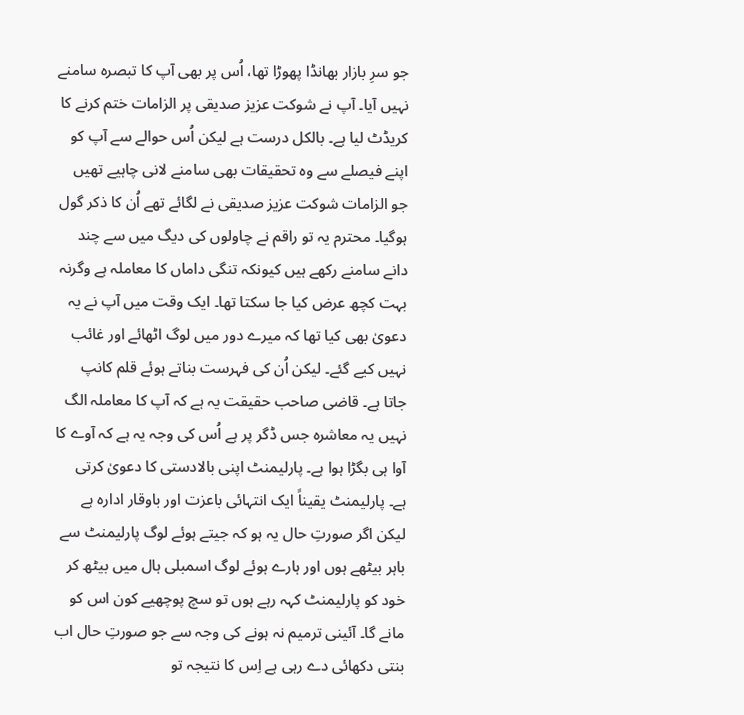جو سرِ بازار بھانڈا پھوڑا تھا، اُس پر بھی آپ کا تبصرہ سامنے نہیں آیا۔ آپ نے شوکت عزیز صدیقی پر الزامات ختم کرنے کا کریڈٹ لیا ہے۔ بالکل درست ہے لیکن اُس حوالے سے آپ کو اپنے فیصلے سے وہ تحقیقات بھی سامنے لانی چاہیے تھیں جو الزامات شوکت عزیز صدیقی نے لگائے تھے اُن کا ذکر گول ہوگیا۔ محترم یہ تو راقم نے چاولوں کی دیگ میں سے چند دانے سامنے رکھے ہیں کیونکہ تنگی داماں کا معاملہ ہے وگرنہ بہت کچھ عرض کیا جا سکتا تھا۔ ایک وقت میں آپ نے یہ دعویٰ بھی کیا تھا کہ میرے دور میں لوگ اٹھائے اور غائب نہیں کیے گئے۔ لیکن اُن کی فہرست بناتے ہوئے قلم کانپ جاتا ہے۔ قاضی صاحب حقیقت یہ ہے کہ آپ کا معاملہ الگ نہیں یہ معاشرہ جس ڈگر پر ہے اُس کی وجہ یہ ہے کہ آوے کا آوا ہی بگڑا ہوا ہے۔ پارلیمنٹ اپنی بالادستی کا دعویٰ کرتی ہے۔ پارلیمنٹ یقیناً ایک انتہائی باعزت اور باوقار ادارہ ہے لیکن اگر صورتِ حال یہ ہو کہ جیتے ہوئے لوگ پارلیمنٹ سے باہر بیٹھے ہوں اور ہارے ہوئے لوگ اسمبلی ہال میں بیٹھ کر خود کو پارلیمنٹ کہہ رہے ہوں تو سچ پوچھیے کون اس کو مانے گا۔ آئینی ترمیم نہ ہونے کی وجہ سے جو صورتِ حال اب بنتی دکھائی دے رہی ہے اِس کا نتیجہ تو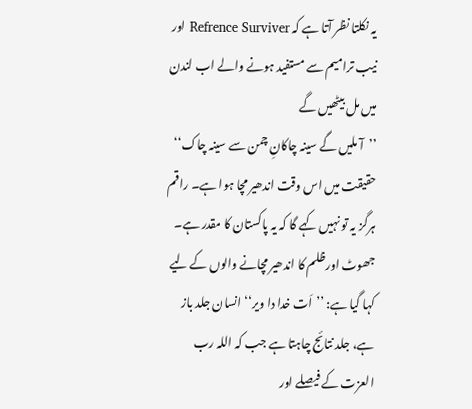یہ نکلتا نظر آتا ہے کہ Refrence Surviver اور نیب ترامیم سے مستفید ہونے والے اب لندن میں مل بیٹھیں گے
’’آ ملیں گے سینہ چاکانِ چمن سے سینہ چاک‘‘
حقیقت میں اس وقت اندھیر مچا ہوا ہے۔ راقم ہرگز یہ تو نہیں کہے گا کہ یہ پاکستان کا مقدر ہے۔ جھوٹ اورظلم کا اندھیر مچانے والوں کے لیے کہا گیا ہے: ’’اَت خدا دا ویر‘‘ انسان جلد باز ہے، جلد نتائج چاہتا ہے جب کہ اللہ رب العزت کے فیصلے اور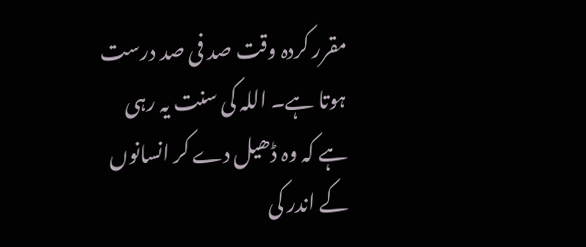مقرر کردہ وقت صد فی صد درست ہوتا ہے۔ اللہ کی سنت یہ رہی ہے کہ وہ ڈھیل دے کر انسانوں کے اندر کی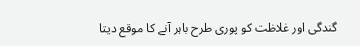گندگی اور غلاظت کو پوری طرح باہر آنے کا موقع دیتا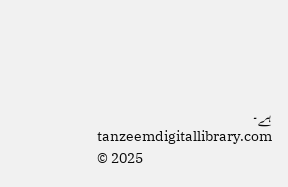ہے۔
tanzeemdigitallibrary.com © 2025